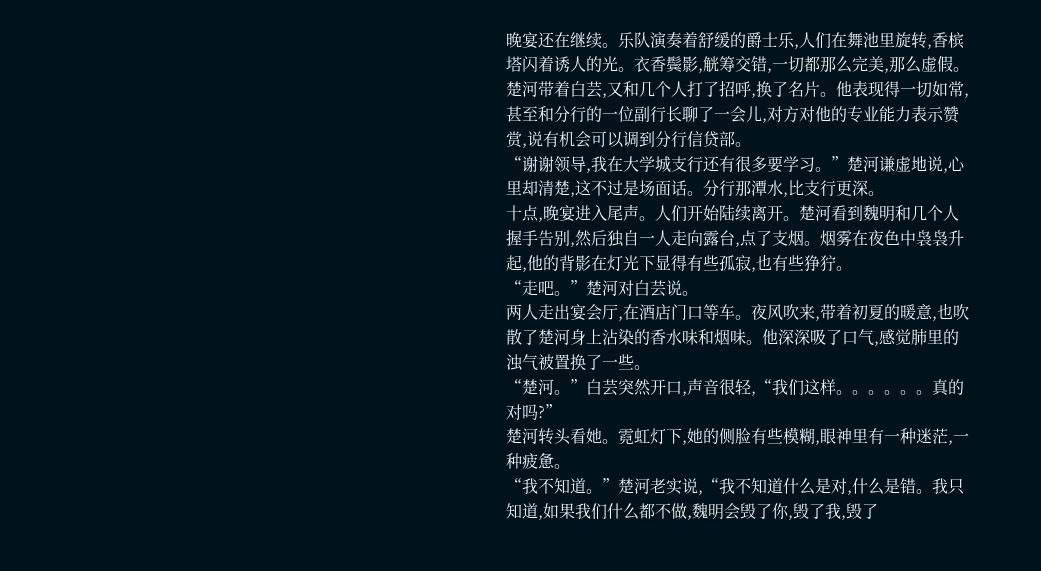晚宴还在继续。乐队演奏着舒缓的爵士乐,人们在舞池里旋转,香槟塔闪着诱人的光。衣香鬓影,觥筹交错,一切都那么完美,那么虚假。
楚河带着白芸,又和几个人打了招呼,换了名片。他表现得一切如常,甚至和分行的一位副行长聊了一会儿,对方对他的专业能力表示赞赏,说有机会可以调到分行信贷部。
“谢谢领导,我在大学城支行还有很多要学习。”楚河谦虚地说,心里却清楚,这不过是场面话。分行那潭水,比支行更深。
十点,晚宴进入尾声。人们开始陆续离开。楚河看到魏明和几个人握手告别,然后独自一人走向露台,点了支烟。烟雾在夜色中袅袅升起,他的背影在灯光下显得有些孤寂,也有些狰狞。
“走吧。”楚河对白芸说。
两人走出宴会厅,在酒店门口等车。夜风吹来,带着初夏的暖意,也吹散了楚河身上沾染的香水味和烟味。他深深吸了口气,感觉肺里的浊气被置换了一些。
“楚河。”白芸突然开口,声音很轻,“我们这样。。。。。。真的对吗?”
楚河转头看她。霓虹灯下,她的侧脸有些模糊,眼神里有一种迷茫,一种疲惫。
“我不知道。”楚河老实说,“我不知道什么是对,什么是错。我只知道,如果我们什么都不做,魏明会毁了你,毁了我,毁了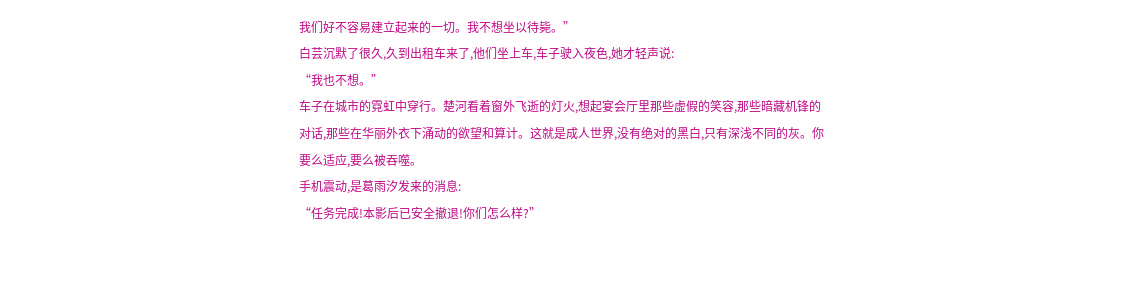我们好不容易建立起来的一切。我不想坐以待毙。”
白芸沉默了很久,久到出租车来了,他们坐上车,车子驶入夜色,她才轻声说:
“我也不想。”
车子在城市的霓虹中穿行。楚河看着窗外飞逝的灯火,想起宴会厅里那些虚假的笑容,那些暗藏机锋的对话,那些在华丽外衣下涌动的欲望和算计。这就是成人世界,没有绝对的黑白,只有深浅不同的灰。你要么适应,要么被吞噬。
手机震动,是葛雨汐发来的消息:
“任务完成!本影后已安全撤退!你们怎么样?”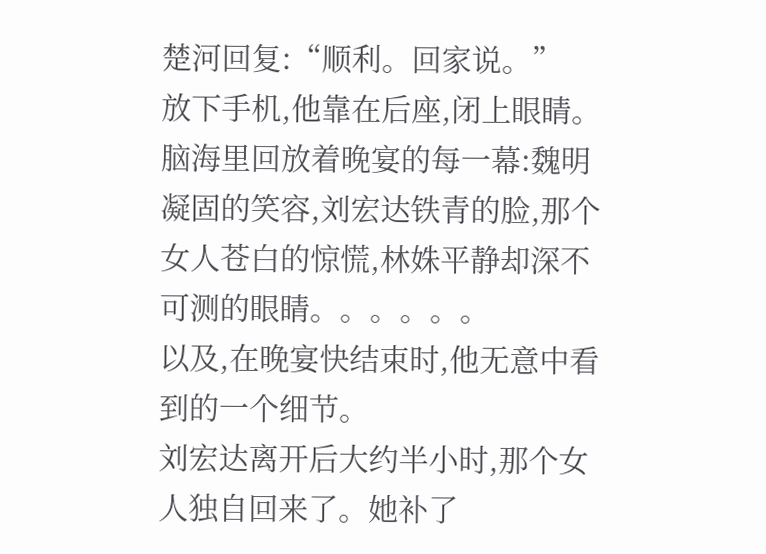楚河回复:“顺利。回家说。”
放下手机,他靠在后座,闭上眼睛。脑海里回放着晚宴的每一幕:魏明凝固的笑容,刘宏达铁青的脸,那个女人苍白的惊慌,林姝平静却深不可测的眼睛。。。。。。
以及,在晚宴快结束时,他无意中看到的一个细节。
刘宏达离开后大约半小时,那个女人独自回来了。她补了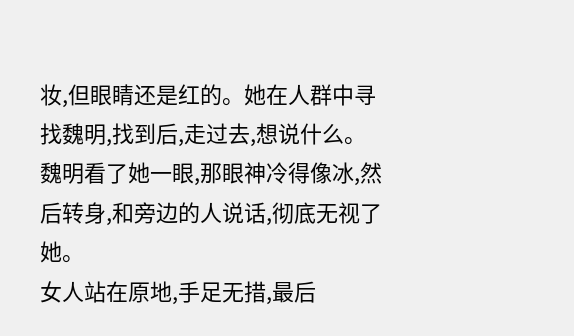妆,但眼睛还是红的。她在人群中寻找魏明,找到后,走过去,想说什么。魏明看了她一眼,那眼神冷得像冰,然后转身,和旁边的人说话,彻底无视了她。
女人站在原地,手足无措,最后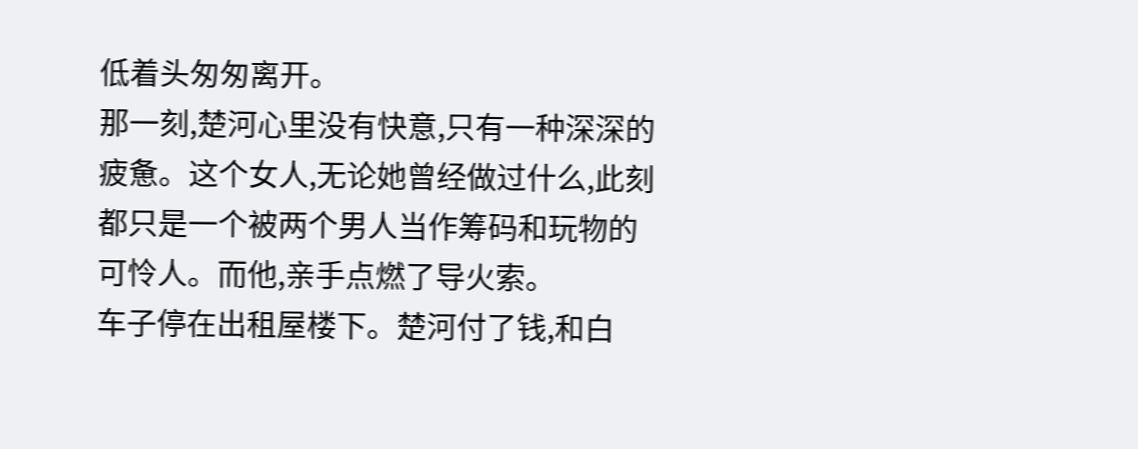低着头匆匆离开。
那一刻,楚河心里没有快意,只有一种深深的疲惫。这个女人,无论她曾经做过什么,此刻都只是一个被两个男人当作筹码和玩物的可怜人。而他,亲手点燃了导火索。
车子停在出租屋楼下。楚河付了钱,和白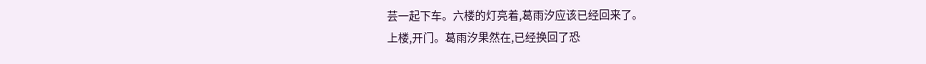芸一起下车。六楼的灯亮着,葛雨汐应该已经回来了。
上楼,开门。葛雨汐果然在,已经换回了恐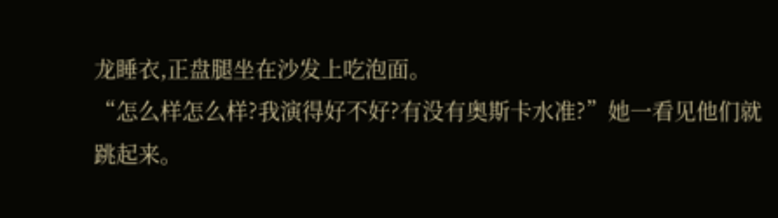龙睡衣,正盘腿坐在沙发上吃泡面。
“怎么样怎么样?我演得好不好?有没有奥斯卡水准?”她一看见他们就跳起来。